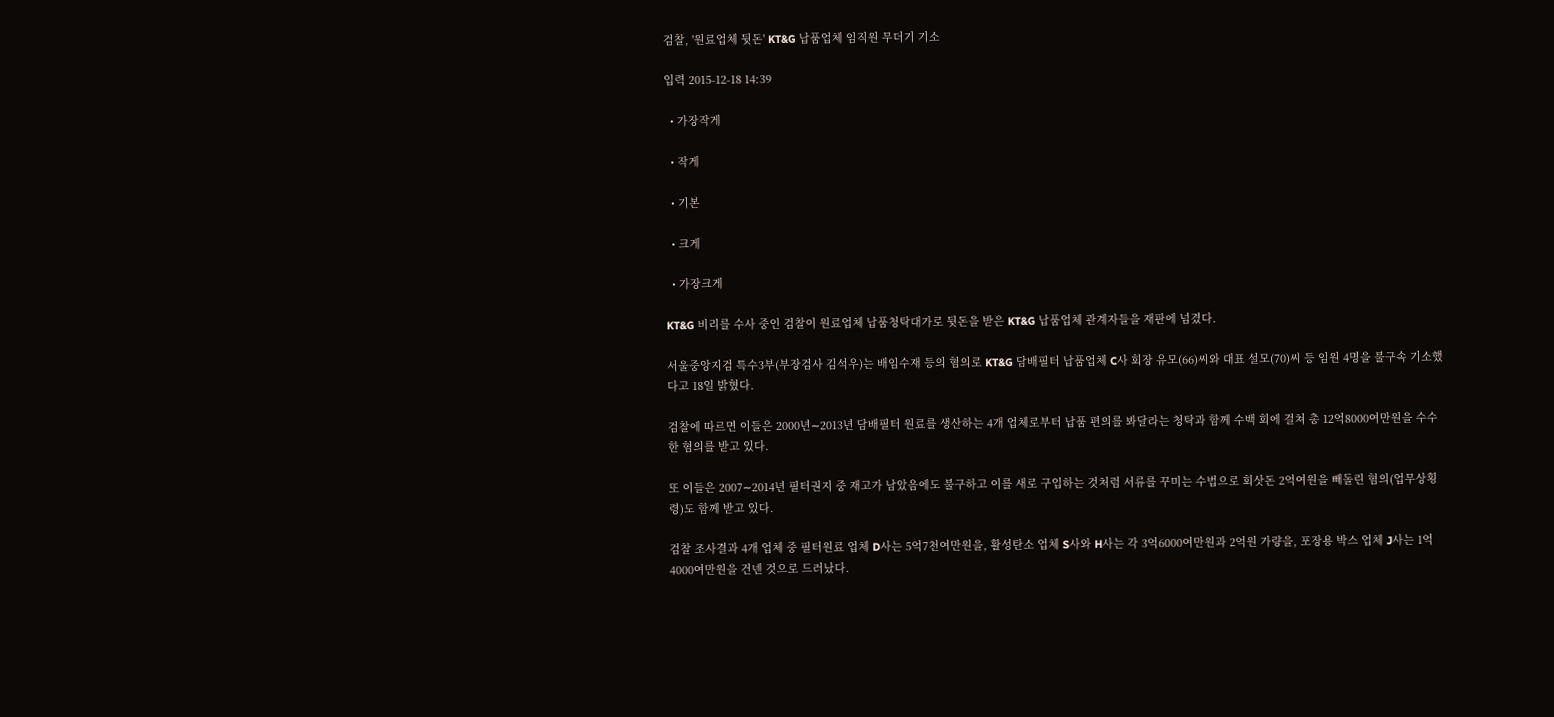검찰, '원료업체 뒷돈' KT&G 납품업체 임직원 무더기 기소

입력 2015-12-18 14:39

  • 가장작게

  • 작게

  • 기본

  • 크게

  • 가장크게

KT&G 비리를 수사 중인 검찰이 원료업체 납품청탁대가로 뒷돈을 받은 KT&G 납품업체 관계자들을 재판에 넘겼다.

서울중앙지검 특수3부(부장검사 김석우)는 배임수재 등의 혐의로 KT&G 담배필터 납품업체 C사 회장 유모(66)씨와 대표 설모(70)씨 등 임원 4명을 불구속 기소했다고 18일 밝혔다.

검찰에 따르면 이들은 2000년∼2013년 담배필터 원료를 생산하는 4개 업체로부터 납품 편의를 봐달라는 청탁과 함께 수백 회에 걸쳐 총 12억8000여만원을 수수한 혐의를 받고 있다.

또 이들은 2007∼2014년 필터권지 중 재고가 남았음에도 불구하고 이를 새로 구입하는 것처럼 서류를 꾸미는 수법으로 회삿돈 2억여원을 빼돌린 혐의(업무상횡령)도 함께 받고 있다.

검찰 조사결과 4개 업체 중 필터원료 업체 D사는 5억7천여만원을, 활성탄소 업체 S사와 H사는 각 3억6000여만원과 2억원 가량을, 포장용 박스 업체 J사는 1억4000여만원을 건넨 것으로 드러났다.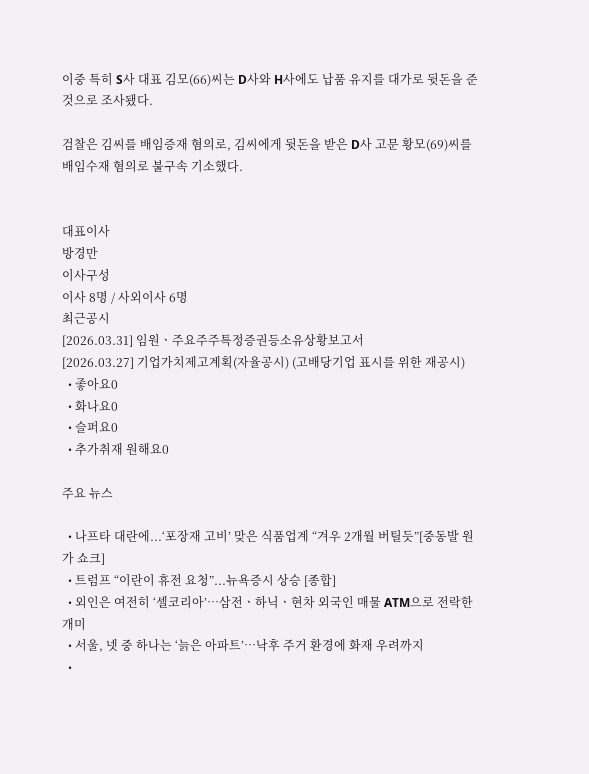이중 특히 S사 대표 김모(66)씨는 D사와 H사에도 납품 유지를 대가로 뒷돈을 준 것으로 조사됐다.

검찰은 김씨를 배임증재 혐의로, 김씨에게 뒷돈을 받은 D사 고문 황모(69)씨를 배임수재 혐의로 불구속 기소했다.


대표이사
방경만
이사구성
이사 8명 / 사외이사 6명
최근공시
[2026.03.31] 임원ㆍ주요주주특정증권등소유상황보고서
[2026.03.27] 기업가치제고계획(자율공시) (고배당기업 표시를 위한 재공시)
  • 좋아요0
  • 화나요0
  • 슬퍼요0
  • 추가취재 원해요0

주요 뉴스

  • 나프타 대란에...‘포장재 고비’ 맞은 식품업계 “겨우 2개월 버틸듯”[중동발 원가 쇼크]
  • 트럼프 “이란이 휴전 요청”...뉴욕증시 상승 [종합]
  • 외인은 여전히 ‘셀코리아’⋯삼전ㆍ하닉ㆍ현차 외국인 매물 ATM으로 전락한 개미
  • 서울, 넷 중 하나는 ‘늙은 아파트’…낙후 주거 환경에 화재 우려까지
  •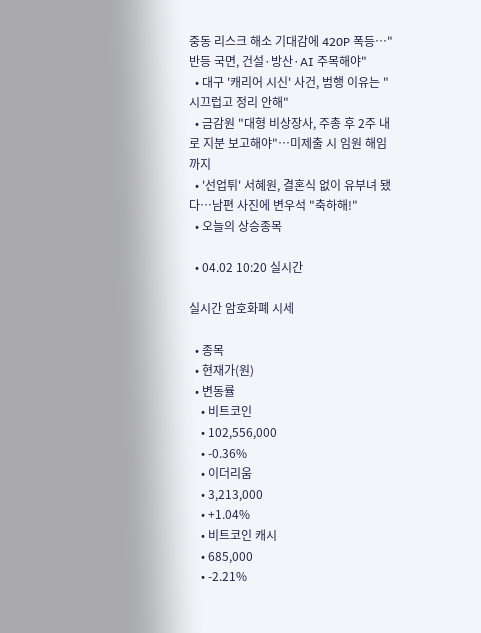중동 리스크 해소 기대감에 420P 폭등…"반등 국면, 건설·방산·AI 주목해야"
  • 대구 '캐리어 시신' 사건, 범행 이유는 "시끄럽고 정리 안해"
  • 금감원 "대형 비상장사, 주총 후 2주 내로 지분 보고해야"…미제출 시 임원 해임까지
  • '선업튀' 서혜원, 결혼식 없이 유부녀 됐다⋯남편 사진에 변우석 "축하해!"
  • 오늘의 상승종목

  • 04.02 10:20 실시간

실시간 암호화폐 시세

  • 종목
  • 현재가(원)
  • 변동률
    • 비트코인
    • 102,556,000
    • -0.36%
    • 이더리움
    • 3,213,000
    • +1.04%
    • 비트코인 캐시
    • 685,000
    • -2.21%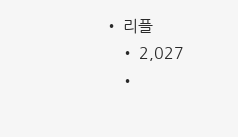• 리플
    • 2,027
    •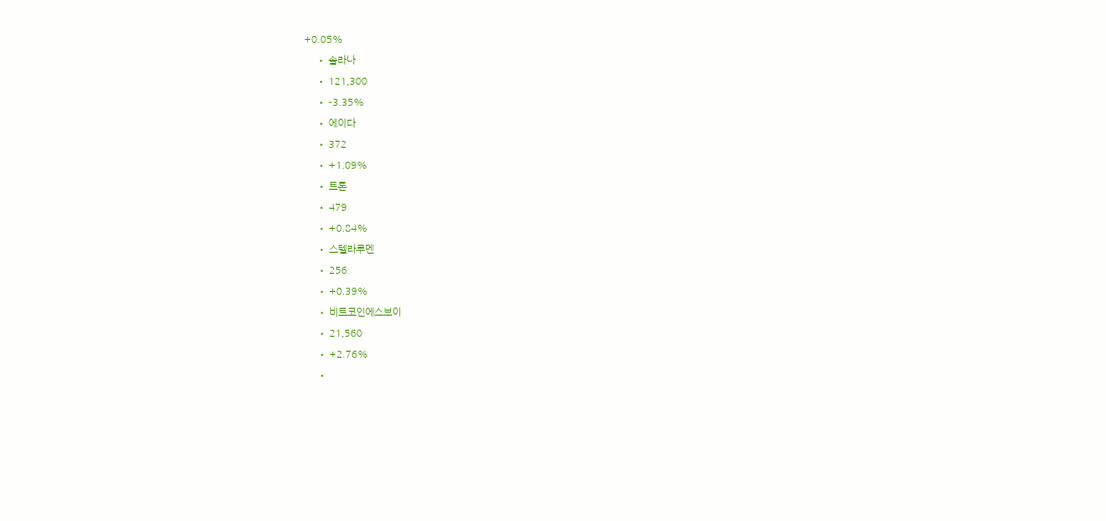+0.05%
    • 솔라나
    • 121,300
    • -3.35%
    • 에이다
    • 372
    • +1.09%
    • 트론
    • 479
    • +0.84%
    • 스텔라루멘
    • 256
    • +0.39%
    • 비트코인에스브이
    • 21,560
    • +2.76%
    •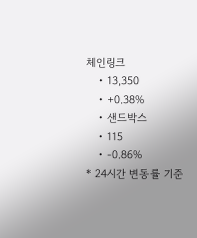체인링크
    • 13,350
    • +0.38%
    • 샌드박스
    • 115
    • -0.86%
* 24시간 변동률 기준